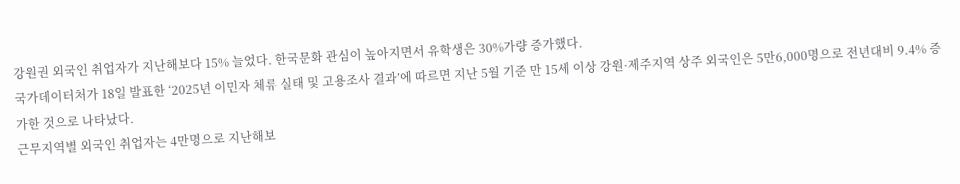강원권 외국인 취업자가 지난해보다 15% 늘었다. 한국문화 관심이 높아지면서 유학생은 30%가량 증가했다.
국가데이터처가 18일 발표한 ‘2025년 이민자 체류 실태 및 고용조사 결과’에 따르면 지난 5월 기준 만 15세 이상 강원·제주지역 상주 외국인은 5만6,000명으로 전년대비 9.4% 증가한 것으로 나타났다.
근무지역별 외국인 취업자는 4만명으로 지난해보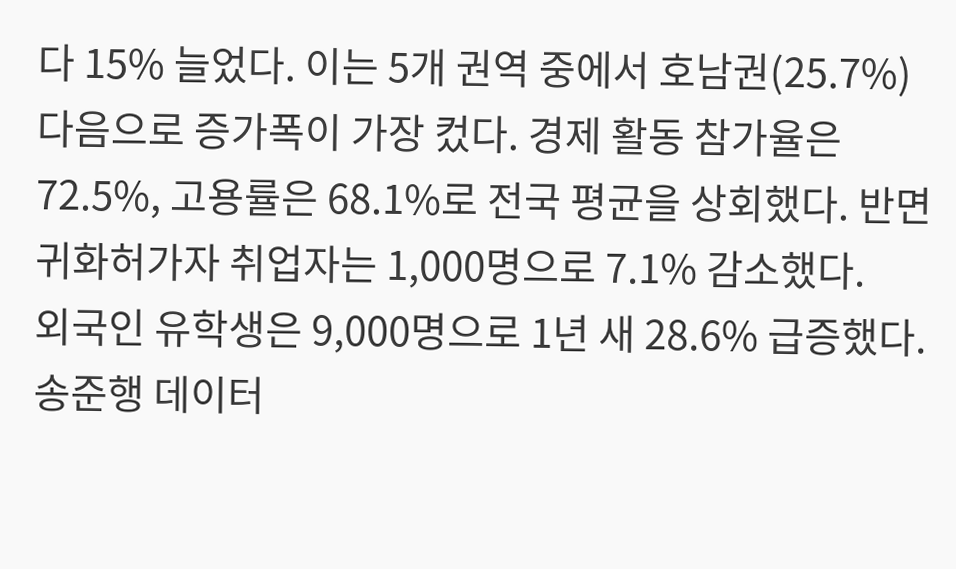다 15% 늘었다. 이는 5개 권역 중에서 호남권(25.7%) 다음으로 증가폭이 가장 컸다. 경제 활동 참가율은 72.5%, 고용률은 68.1%로 전국 평균을 상회했다. 반면 귀화허가자 취업자는 1,000명으로 7.1% 감소했다.
외국인 유학생은 9,000명으로 1년 새 28.6% 급증했다.
송준행 데이터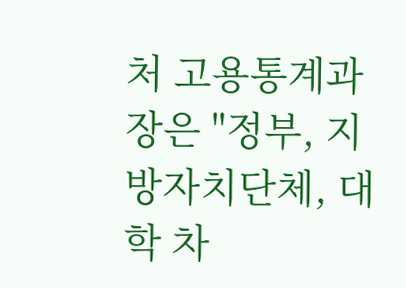처 고용통계과장은 "정부, 지방자치단체, 대학 차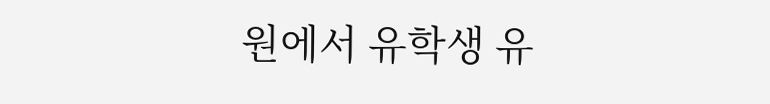원에서 유학생 유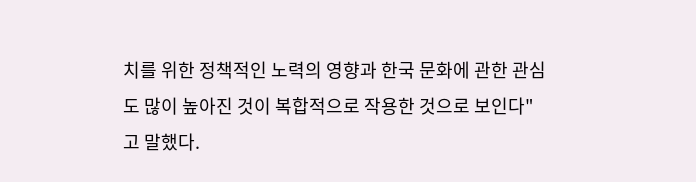치를 위한 정책적인 노력의 영향과 한국 문화에 관한 관심도 많이 높아진 것이 복합적으로 작용한 것으로 보인다"고 말했다.